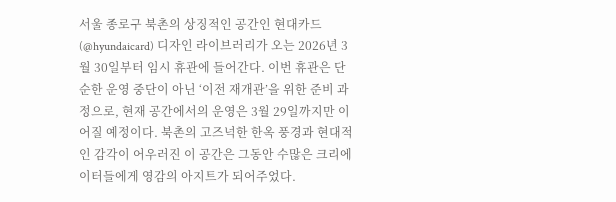서울 종로구 북촌의 상징적인 공간인 현대카드(@hyundaicard) 디자인 라이브러리가 오는 2026년 3월 30일부터 임시 휴관에 들어간다. 이번 휴관은 단순한 운영 중단이 아닌 ‘이전 재개관’을 위한 준비 과정으로, 현재 공간에서의 운영은 3월 29일까지만 이어질 예정이다. 북촌의 고즈넉한 한옥 풍경과 현대적인 감각이 어우러진 이 공간은 그동안 수많은 크리에이터들에게 영감의 아지트가 되어주었다.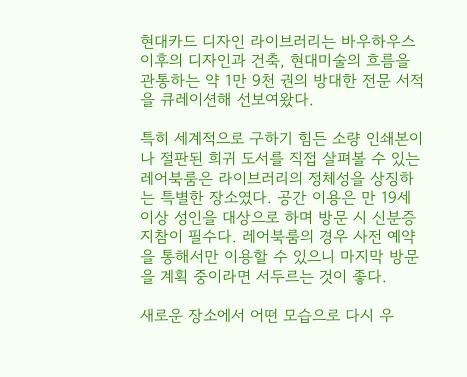현대카드 디자인 라이브러리는 바우하우스 이후의 디자인과 건축, 현대미술의 흐름을 관통하는 약 1만 9천 권의 방대한 전문 서적을 큐레이션해 선보여왔다.

특히 세계적으로 구하기 힘든 소량 인쇄본이나 절판된 희귀 도서를 직접 살펴볼 수 있는 레어북룸은 라이브러리의 정체성을 상징하는 특별한 장소였다. 공간 이용은 만 19세 이상 성인을 대상으로 하며 방문 시 신분증 지참이 필수다. 레어북룸의 경우 사전 예약을 통해서만 이용할 수 있으니 마지막 방문을 계획 중이라면 서두르는 것이 좋다.

새로운 장소에서 어떤 모습으로 다시 우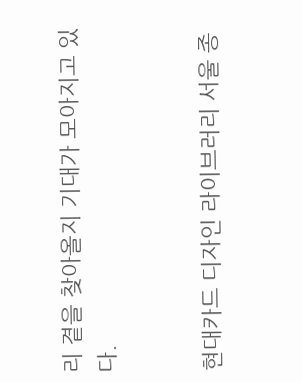리 곁을 찾아올지 기대가 모아지고 있다.


현대카드 디자인 라이브러리 서울 종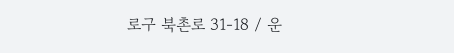로구 북촌로 31-18 / 운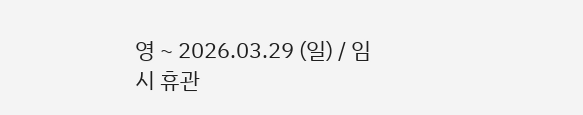영 ~ 2026.03.29 (일) / 임시 휴관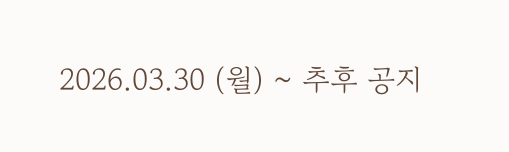2026.03.30 (월) ~ 추후 공지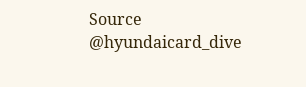Source @hyundaicard_dive